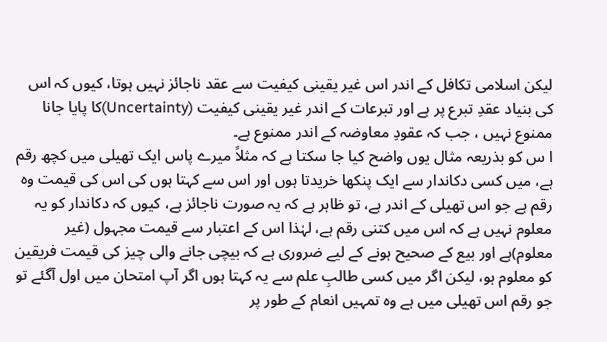لیکن اسلامی تکافل کے اندر اس غیر یقینی کیفیت سے عقد ناجائز نہیں ہوتا، کیوں کہ اس کی بنیاد عقدِ تبرع پر ہے اور تبرعات کے اندر غیر یقینی کیفیت (Uncertainty)کا پایا جانا ممنوع نہیں ، جب کہ عقودِ معاوضہ کے اندر ممنوع ہے۔
ا س کو بذریعہ مثال یوں واضح کیا جا سکتا ہے کہ مثلاً میرے پاس ایک تھیلی میں کچھ رقم ہے، میں کسی دکاندار سے ایک پنکھا خریدتا ہوں اور اس سے کہتا ہوں کی اس کی قیمت وہ رقم ہے جو اس تھیلی کے اندر ہے، تو ظاہر ہے کہ یہ صورت ناجائز ہے، کیوں کہ دکاندار کو یہ معلوم نہیں ہے کہ اس میں کتنی رقم ہے، لہٰذا اس کے اعتبار سے قیمت مجہول (غیر معلوم)ہے اور بیع کے صحیح ہونے کے لیے ضروری ہے کہ بیچی جانے والی چیز کی قیمت فریقین کو معلوم ہو، لیکن اگر میں کسی طالبِ علم سے یہ کہتا ہوں اگر آپ امتحان میں اول آگئے تو جو رقم اس تھیلی میں ہے وہ تمہیں انعام کے طور پر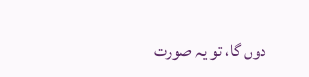دوں گا، تو یہ صورت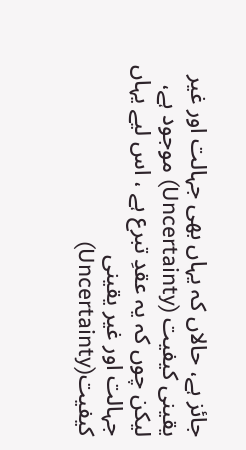جائز ہے، حالاں کہ یہاں بھی جہالت اور غیر یقینی کیفیت (Uncertainty) موجود ہے، لیکن چوں کہ یہ عقدِ تبرع ہے ، اس لیے یہاں جہالت اور غیر یقینی کیفیت(Uncertainty)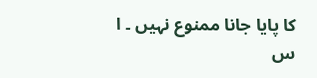کا پایا جانا ممنوع نہیں ۔ ا س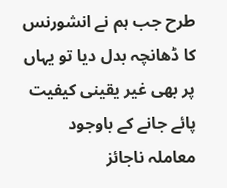طرح جب ہم نے انشورنس کا ڈھانچہ بدل دیا تو یہاں پر بھی غیر یقینی کیفیت پائے جانے کے باوجود معاملہ ناجائز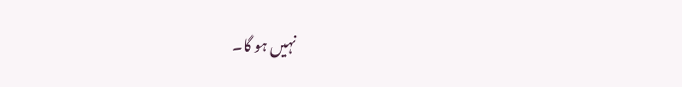نہیں ہو گا۔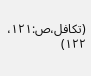(تکافل،ص:۱۲۱، ۱۲۲)